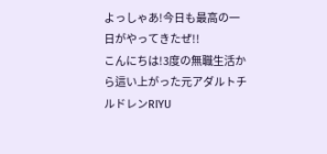よっしゃあ!今日も最高の一日がやってきたぜ!!
こんにちは!3度の無職生活から這い上がった元アダルトチルドレンRIYU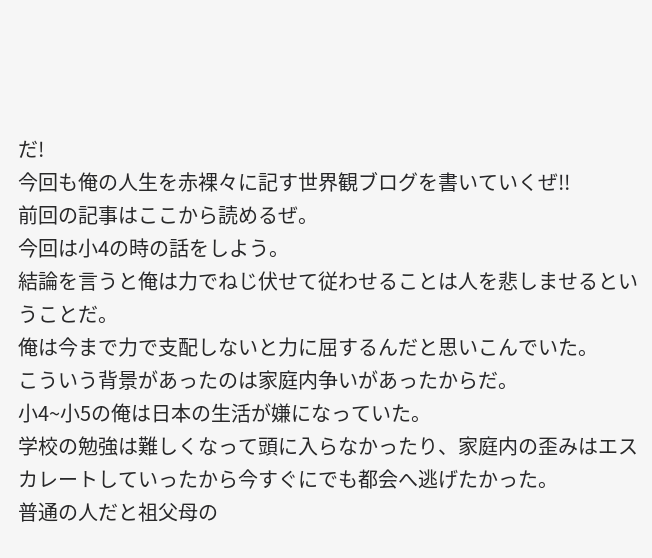だ!
今回も俺の人生を赤裸々に記す世界観ブログを書いていくぜ!!
前回の記事はここから読めるぜ。
今回は小4の時の話をしよう。
結論を言うと俺は力でねじ伏せて従わせることは人を悲しませるということだ。
俺は今まで力で支配しないと力に屈するんだと思いこんでいた。
こういう背景があったのは家庭内争いがあったからだ。
小4~小5の俺は日本の生活が嫌になっていた。
学校の勉強は難しくなって頭に入らなかったり、家庭内の歪みはエスカレートしていったから今すぐにでも都会へ逃げたかった。
普通の人だと祖父母の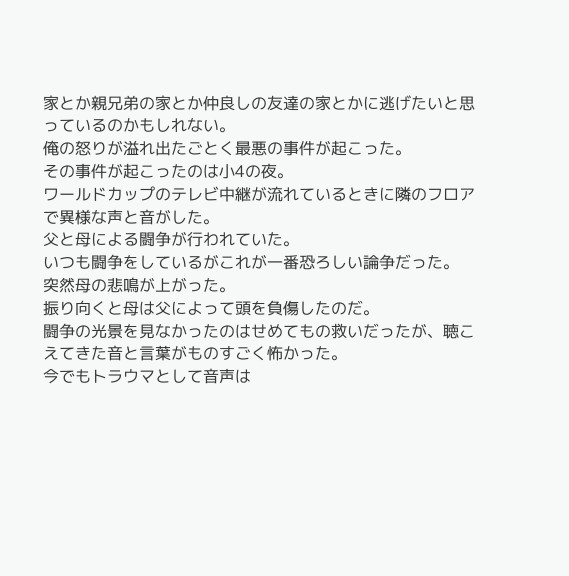家とか親兄弟の家とか仲良しの友達の家とかに逃げたいと思っているのかもしれない。
俺の怒りが溢れ出たごとく最悪の事件が起こった。
その事件が起こったのは小4の夜。
ワールドカップのテレビ中継が流れているときに隣のフロアで異様な声と音がした。
父と母による闘争が行われていた。
いつも闘争をしているがこれが一番恐ろしい論争だった。
突然母の悲鳴が上がった。
振り向くと母は父によって頭を負傷したのだ。
闘争の光景を見なかったのはせめてもの救いだったが、聴こえてきた音と言葉がものすごく怖かった。
今でもトラウマとして音声は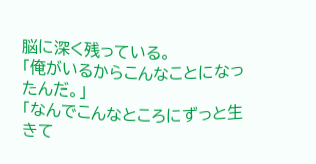脳に深く残っている。
「俺がいるからこんなことになったんだ。」
「なんでこんなところにずっと生きて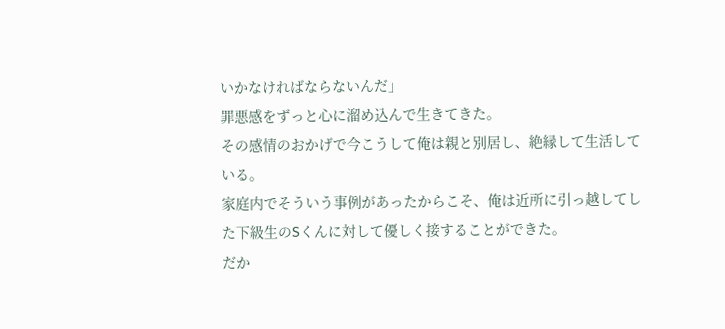いかなければならないんだ」
罪悪感をずっと心に溜め込んで生きてきた。
その感情のおかげで今こうして俺は親と別居し、絶縁して生活している。
家庭内でそういう事例があったからこそ、俺は近所に引っ越してした下級生のSくんに対して優しく接することができた。
だか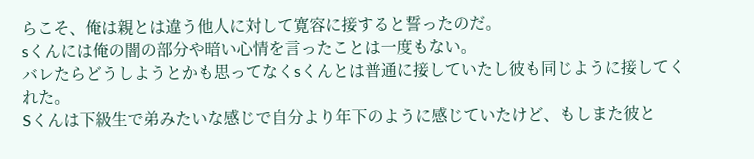らこそ、俺は親とは違う他人に対して寛容に接すると誓ったのだ。
sくんには俺の闇の部分や暗い心情を言ったことは一度もない。
バレたらどうしようとかも思ってなくsくんとは普通に接していたし彼も同じように接してくれた。
Sくんは下級生で弟みたいな感じで自分より年下のように感じていたけど、もしまた彼と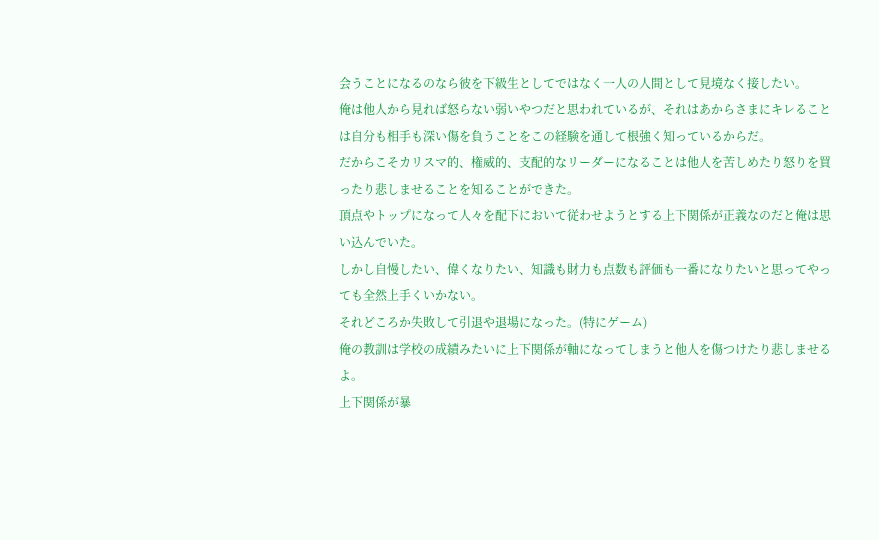会うことになるのなら彼を下級生としてではなく一人の人間として見境なく接したい。
俺は他人から見れば怒らない弱いやつだと思われているが、それはあからさまにキレることは自分も相手も深い傷を負うことをこの経験を通して根強く知っているからだ。
だからこそカリスマ的、権威的、支配的なリーダーになることは他人を苦しめたり怒りを買ったり悲しませることを知ることができた。
頂点やトップになって人々を配下において従わせようとする上下関係が正義なのだと俺は思い込んでいた。
しかし自慢したい、偉くなりたい、知識も財力も点数も評価も一番になりたいと思ってやっても全然上手くいかない。
それどころか失敗して引退や退場になった。(特にゲーム)
俺の教訓は学校の成績みたいに上下関係が軸になってしまうと他人を傷つけたり悲しませるよ。
上下関係が暴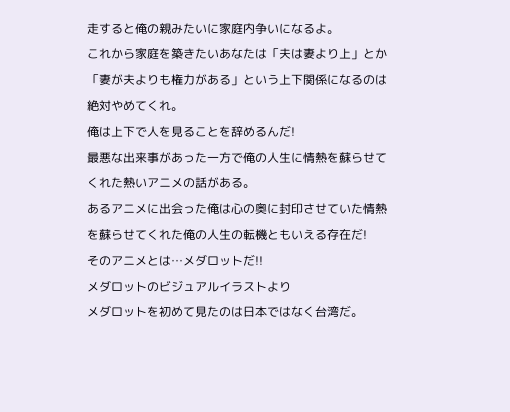走すると俺の親みたいに家庭内争いになるよ。
これから家庭を築きたいあなたは「夫は妻より上」とか「妻が夫よりも権力がある」という上下関係になるのは絶対やめてくれ。
俺は上下で人を見ることを辞めるんだ!
最悪な出来事があった一方で俺の人生に情熱を蘇らせてくれた熱いアニメの話がある。
あるアニメに出会った俺は心の奥に封印させていた情熱を蘇らせてくれた俺の人生の転機ともいえる存在だ!
そのアニメとは…メダロットだ!!
メダロットのビジュアルイラストより
メダロットを初めて見たのは日本ではなく台湾だ。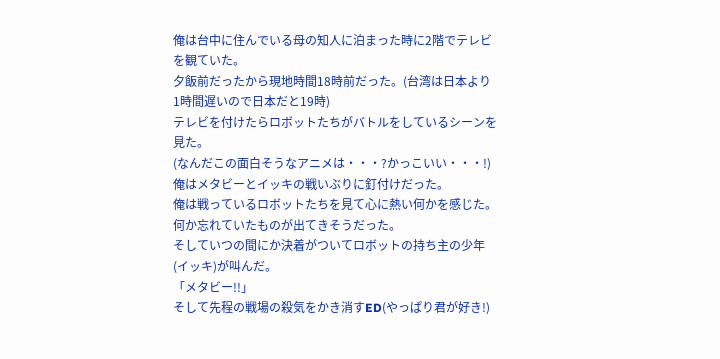俺は台中に住んでいる母の知人に泊まった時に2階でテレビを観ていた。
夕飯前だったから現地時間18時前だった。(台湾は日本より1時間遅いので日本だと19時)
テレビを付けたらロボットたちがバトルをしているシーンを見た。
(なんだこの面白そうなアニメは・・・?かっこいい・・・!)
俺はメタビーとイッキの戦いぶりに釘付けだった。
俺は戦っているロボットたちを見て心に熱い何かを感じた。
何か忘れていたものが出てきそうだった。
そしていつの間にか決着がついてロボットの持ち主の少年(イッキ)が叫んだ。
「メタビー!!」
そして先程の戦場の殺気をかき消すED(やっぱり君が好き!)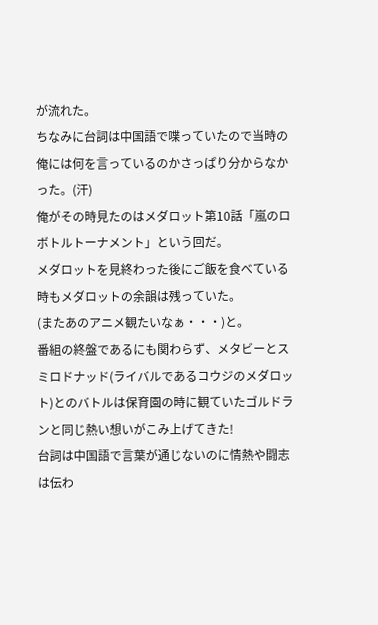が流れた。
ちなみに台詞は中国語で喋っていたので当時の俺には何を言っているのかさっぱり分からなかった。(汗)
俺がその時見たのはメダロット第10話「嵐のロボトルトーナメント」という回だ。
メダロットを見終わった後にご飯を食べている時もメダロットの余韻は残っていた。
(またあのアニメ観たいなぁ・・・)と。
番組の終盤であるにも関わらず、メタビーとスミロドナッド(ライバルであるコウジのメダロット)とのバトルは保育園の時に観ていたゴルドランと同じ熱い想いがこみ上げてきた!
台詞は中国語で言葉が通じないのに情熱や闘志は伝わ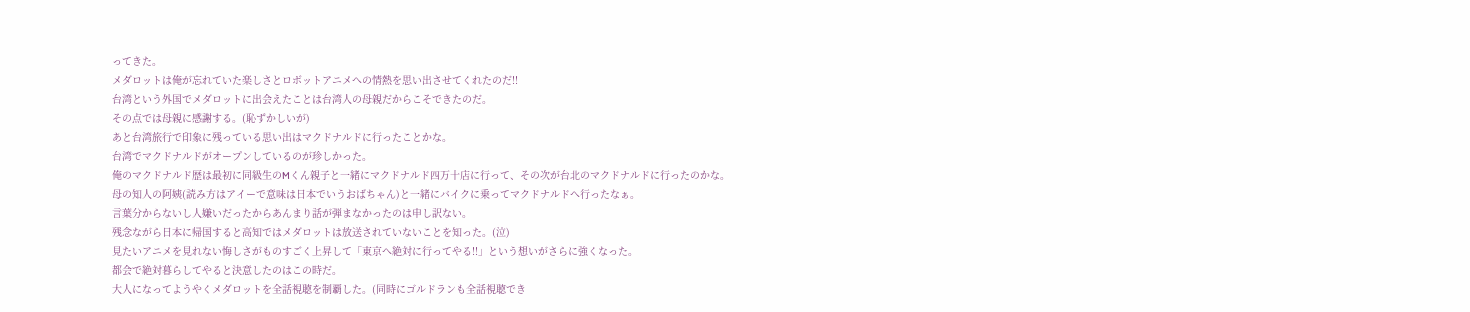ってきた。
メダロットは俺が忘れていた楽しさとロボットアニメへの情熱を思い出させてくれたのだ!!
台湾という外国でメダロットに出会えたことは台湾人の母親だからこそできたのだ。
その点では母親に感謝する。(恥ずかしいが)
あと台湾旅行で印象に残っている思い出はマクドナルドに行ったことかな。
台湾でマクドナルドがオープンしているのが珍しかった。
俺のマクドナルド歴は最初に同級生のMくん親子と一緒にマクドナルド四万十店に行って、その次が台北のマクドナルドに行ったのかな。
母の知人の阿姨(読み方はアイーで意味は日本でいうおばちゃん)と一緒にバイクに乗ってマクドナルドへ行ったなぁ。
言葉分からないし人嫌いだったからあんまり話が弾まなかったのは申し訳ない。
残念ながら日本に帰国すると高知ではメダロットは放送されていないことを知った。(泣)
見たいアニメを見れない悔しさがものすごく上昇して「東京へ絶対に行ってやる!!」という想いがさらに強くなった。
都会で絶対暮らしてやると決意したのはこの時だ。
大人になってようやくメダロットを全話視聴を制覇した。(同時にゴルドランも全話視聴でき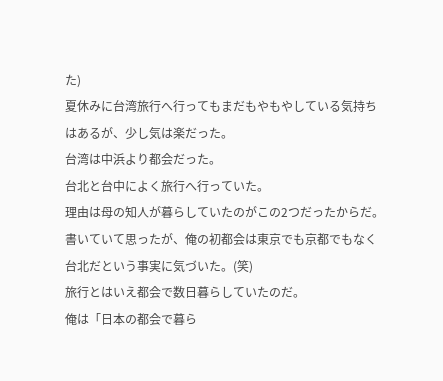た)
夏休みに台湾旅行へ行ってもまだもやもやしている気持ちはあるが、少し気は楽だった。
台湾は中浜より都会だった。
台北と台中によく旅行へ行っていた。
理由は母の知人が暮らしていたのがこの2つだったからだ。
書いていて思ったが、俺の初都会は東京でも京都でもなく台北だという事実に気づいた。(笑)
旅行とはいえ都会で数日暮らしていたのだ。
俺は「日本の都会で暮ら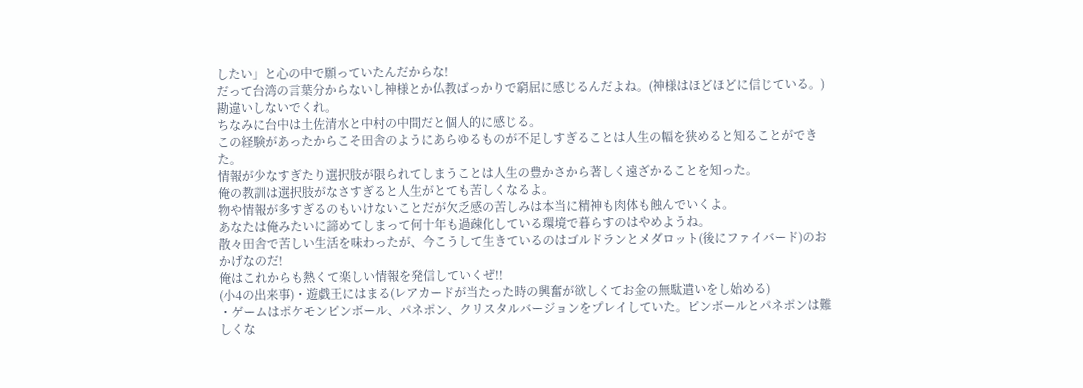したい」と心の中で願っていたんだからな!
だって台湾の言葉分からないし神様とか仏教ばっかりで窮屈に感じるんだよね。(神様はほどほどに信じている。)
勘違いしないでくれ。
ちなみに台中は土佐清水と中村の中間だと個人的に感じる。
この経験があったからこそ田舎のようにあらゆるものが不足しすぎることは人生の幅を狭めると知ることができた。
情報が少なすぎたり選択肢が限られてしまうことは人生の豊かさから著しく遠ざかることを知った。
俺の教訓は選択肢がなさすぎると人生がとても苦しくなるよ。
物や情報が多すぎるのもいけないことだが欠乏感の苦しみは本当に精神も肉体も蝕んでいくよ。
あなたは俺みたいに諦めてしまって何十年も過疎化している環境で暮らすのはやめようね。
散々田舎で苦しい生活を味わったが、今こうして生きているのはゴルドランとメダロット(後にファイバード)のおかげなのだ!
俺はこれからも熱くて楽しい情報を発信していくぜ!!
(小4の出来事)・遊戯王にはまる(レアカードが当たった時の興奮が欲しくてお金の無駄遣いをし始める)
・ゲームはポケモンピンボール、パネポン、クリスタルバージョンをプレイしていた。ピンボールとパネポンは難しくな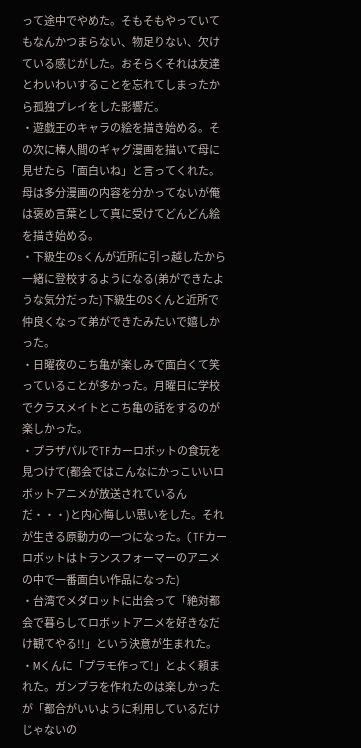って途中でやめた。そもそもやっていてもなんかつまらない、物足りない、欠けている感じがした。おそらくそれは友達とわいわいすることを忘れてしまったから孤独プレイをした影響だ。
・遊戯王のキャラの絵を描き始める。その次に棒人間のギャグ漫画を描いて母に見せたら「面白いね」と言ってくれた。母は多分漫画の内容を分かってないが俺は褒め言葉として真に受けてどんどん絵を描き始める。
・下級生のsくんが近所に引っ越したから一緒に登校するようになる(弟ができたような気分だった)下級生のSくんと近所で仲良くなって弟ができたみたいで嬉しかった。
・日曜夜のこち亀が楽しみで面白くて笑っていることが多かった。月曜日に学校でクラスメイトとこち亀の話をするのが楽しかった。
・プラザパルでTFカーロボットの食玩を見つけて(都会ではこんなにかっこいいロボットアニメが放送されているんだ・・・)と内心悔しい思いをした。それが生きる原動力の一つになった。(TFカーロボットはトランスフォーマーのアニメの中で一番面白い作品になった)
・台湾でメダロットに出会って「絶対都会で暮らしてロボットアニメを好きなだけ観てやる!!」という決意が生まれた。
・Mくんに「プラモ作って!」とよく頼まれた。ガンプラを作れたのは楽しかったが「都合がいいように利用しているだけじゃないの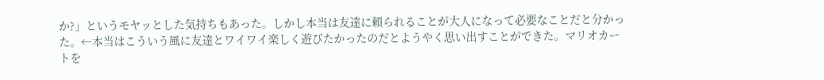か?」というモヤッとした気持ちもあった。しかし本当は友達に頼られることが大人になって必要なことだと分かった。←本当はこういう風に友達とワイワイ楽しく遊びたかったのだとようやく思い出すことができた。マリオカートを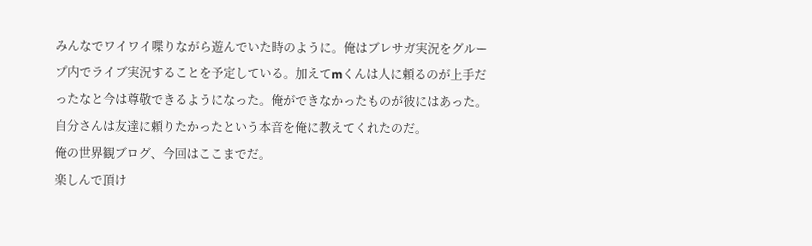みんなでワイワイ喋りながら遊んでいた時のように。俺はブレサガ実況をグループ内でライブ実況することを予定している。加えてmくんは人に頼るのが上手だったなと今は尊敬できるようになった。俺ができなかったものが彼にはあった。自分さんは友達に頼りたかったという本音を俺に教えてくれたのだ。
俺の世界観ブログ、今回はここまでだ。
楽しんで頂け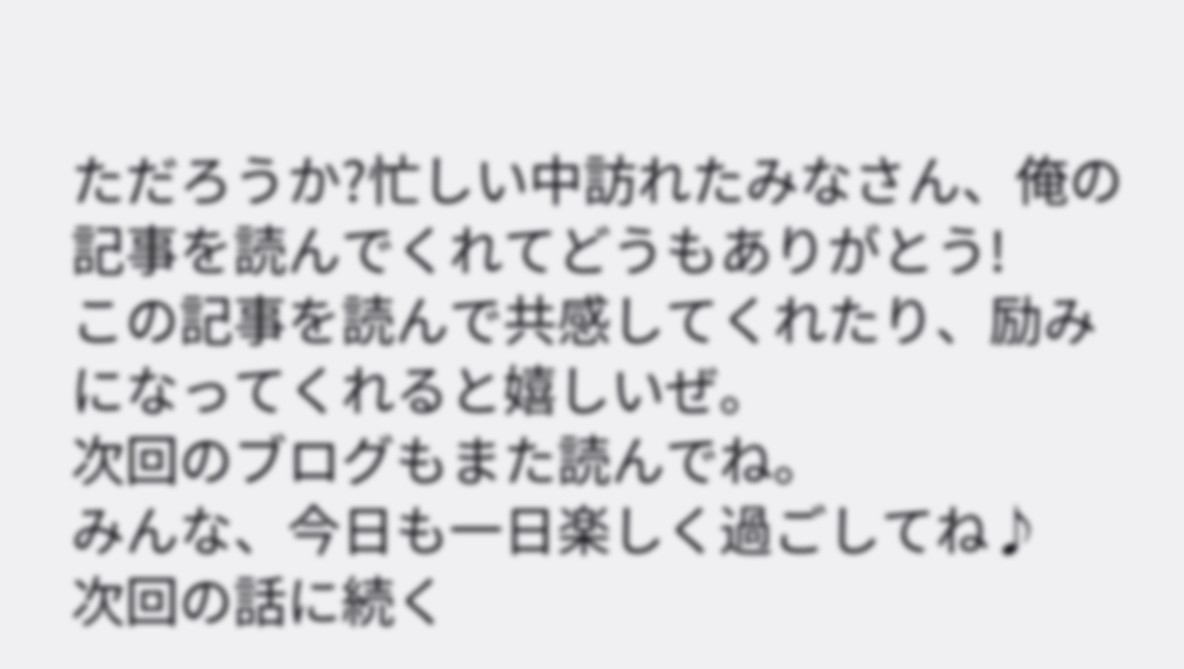ただろうか?忙しい中訪れたみなさん、俺の記事を読んでくれてどうもありがとう!
この記事を読んで共感してくれたり、励みになってくれると嬉しいぜ。
次回のブログもまた読んでね。
みんな、今日も一日楽しく過ごしてね♪
次回の話に続く